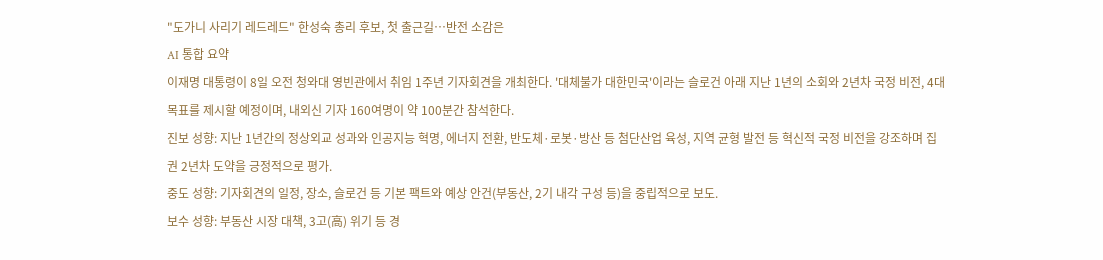"도가니 사리기 레드레드" 한성숙 총리 후보, 첫 출근길…반전 소감은
AI 통합 요약
이재명 대통령이 8일 오전 청와대 영빈관에서 취임 1주년 기자회견을 개최한다. '대체불가 대한민국'이라는 슬로건 아래 지난 1년의 소회와 2년차 국정 비전, 4대 목표를 제시할 예정이며, 내외신 기자 160여명이 약 100분간 참석한다.
진보 성향: 지난 1년간의 정상외교 성과와 인공지능 혁명, 에너지 전환, 반도체·로봇·방산 등 첨단산업 육성, 지역 균형 발전 등 혁신적 국정 비전을 강조하며 집권 2년차 도약을 긍정적으로 평가.
중도 성향: 기자회견의 일정, 장소, 슬로건 등 기본 팩트와 예상 안건(부동산, 2기 내각 구성 등)을 중립적으로 보도.
보수 성향: 부동산 시장 대책, 3고(高) 위기 등 경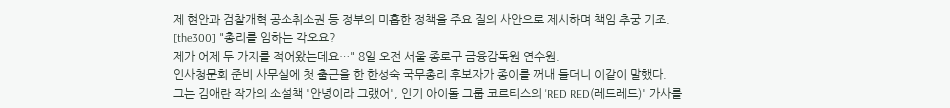제 현안과 검찰개혁 공소취소권 등 정부의 미흡한 정책을 주요 질의 사안으로 제시하며 책임 추궁 기조.
[the300] "총리를 임하는 각오요?
제가 어제 두 가지를 적어왔는데요…" 8일 오전 서울 종로구 금융감독원 연수원.
인사청문회 준비 사무실에 첫 출근을 한 한성숙 국무총리 후보자가 종이를 꺼내 들더니 이같이 말했다.
그는 김애란 작가의 소설책 '안녕이라 그랬어', 인기 아이돌 그룹 코르티스의 'RED RED(레드레드)' 가사를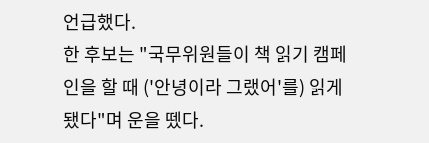언급했다.
한 후보는 "국무위원들이 책 읽기 캠페인을 할 때 ('안녕이라 그랬어'를) 읽게 됐다"며 운을 뗐다.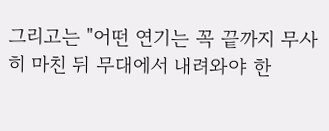그리고는 "어떤 연기는 꼭 끝까지 무사히 마친 뒤 무대에서 내려와야 한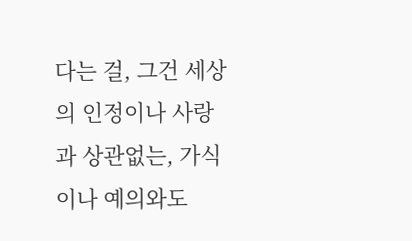다는 걸, 그건 세상의 인정이나 사랑과 상관없는, 가식이나 예의와도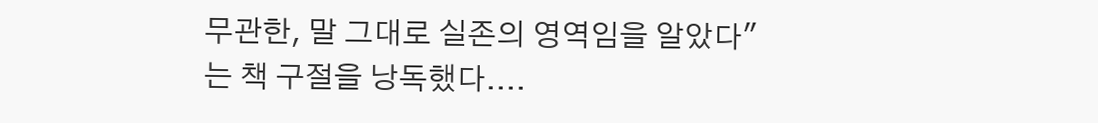무관한, 말 그대로 실존의 영역임을 알았다"는 책 구절을 낭독했다....